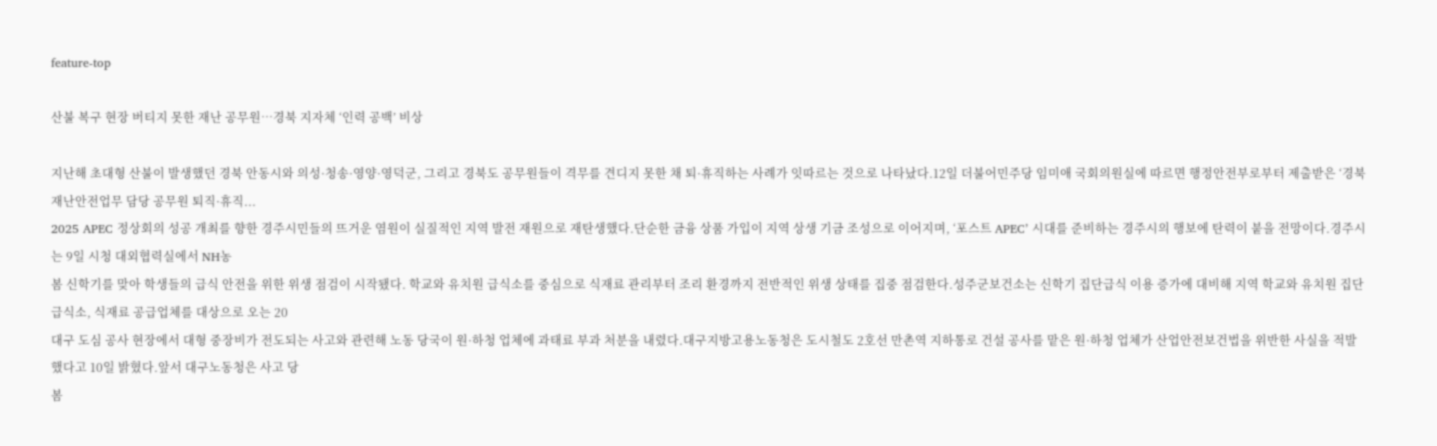feature-top

산불 복구 현장 버티지 못한 재난 공무원…경북 지자체 ‘인력 공백’ 비상

지난해 초대형 산불이 발생했던 경북 안동시와 의성·청송·영양·영덕군, 그리고 경북도 공무원들이 격무를 견디지 못한 채 퇴·휴직하는 사례가 잇따르는 것으로 나타났다.12일 더불어민주당 임미애 국회의원실에 따르면 행정안전부로부터 제출받은 ‘경북 재난안전업무 담당 공무원 퇴직·휴직...
2025 APEC 정상회의 성공 개최를 향한 경주시민들의 뜨거운 염원이 실질적인 지역 발전 재원으로 재탄생했다.단순한 금융 상품 가입이 지역 상생 기금 조성으로 이어지며, ‘포스트 APEC’ 시대를 준비하는 경주시의 행보에 탄력이 붙을 전망이다.경주시는 9일 시청 대외협력실에서 NH농
봄 신학기를 맞아 학생들의 급식 안전을 위한 위생 점검이 시작됐다. 학교와 유치원 급식소를 중심으로 식재료 관리부터 조리 환경까지 전반적인 위생 상태를 집중 점검한다.성주군보건소는 신학기 집단급식 이용 증가에 대비해 지역 학교와 유치원 집단급식소, 식재료 공급업체를 대상으로 오는 20
대구 도심 공사 현장에서 대형 중장비가 전도되는 사고와 관련해 노동 당국이 원·하청 업체에 과태료 부과 처분을 내렸다.대구지방고용노동청은 도시철도 2호선 만촌역 지하통로 건설 공사를 맡은 원·하청 업체가 산업안전보건법을 위반한 사실을 적발했다고 10일 밝혔다.앞서 대구노동청은 사고 당
봄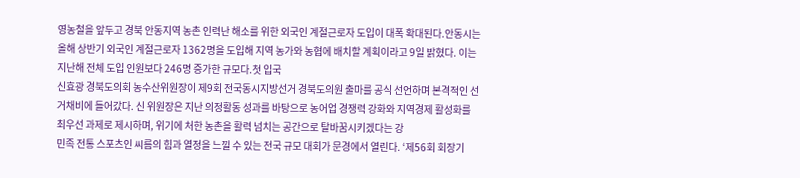영농철을 앞두고 경북 안동지역 농촌 인력난 해소를 위한 외국인 계절근로자 도입이 대폭 확대된다.안동시는 올해 상반기 외국인 계절근로자 1362명을 도입해 지역 농가와 농협에 배치할 계획이라고 9일 밝혔다. 이는 지난해 전체 도입 인원보다 246명 증가한 규모다.첫 입국
신효광 경북도의회 농수산위원장이 제9회 전국동시지방선거 경북도의원 출마를 공식 선언하며 본격적인 선거채비에 들어갔다. 신 위원장은 지난 의정활동 성과를 바탕으로 농어업 경쟁력 강화와 지역경제 활성화를 최우선 과제로 제시하며, 위기에 처한 농촌을 활력 넘치는 공간으로 탈바꿈시키겠다는 강
민족 전통 스포츠인 씨름의 힘과 열정을 느낄 수 있는 전국 규모 대회가 문경에서 열린다. ‘제56회 회장기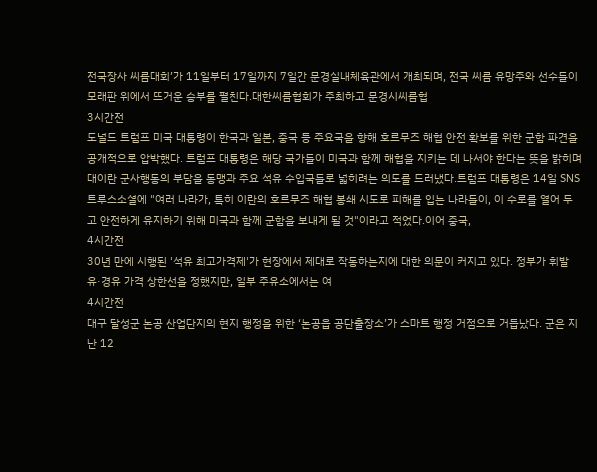전국장사 씨름대회’가 11일부터 17일까지 7일간 문경실내체육관에서 개최되며, 전국 씨름 유망주와 선수들이 모래판 위에서 뜨거운 승부를 펼친다.대한씨름협회가 주최하고 문경시씨름협
3시간전
도널드 트럼프 미국 대통령이 한국과 일본, 중국 등 주요국을 향해 호르무즈 해협 안전 확보를 위한 군함 파견을 공개적으로 압박했다. 트럼프 대통령은 해당 국가들이 미국과 함께 해협을 지키는 데 나서야 한다는 뜻을 밝히며 대이란 군사행동의 부담을 동맹과 주요 석유 수입국들로 넓히려는 의도를 드러냈다.트럼프 대통령은 14일 SNS 트루스소셜에 "여러 나라가, 특히 이란의 호르무즈 해협 봉쇄 시도로 피해를 입는 나라들이, 이 수로를 열어 두고 안전하게 유지하기 위해 미국과 함께 군함을 보내게 될 것"이라고 적었다.이어 중국,
4시간전
30년 만에 시행된 '석유 최고가격제'가 현장에서 제대로 작동하는지에 대한 의문이 커지고 있다. 정부가 휘발유·경유 가격 상한선을 정했지만, 일부 주유소에서는 여
4시간전
대구 달성군 논공 산업단지의 현지 행정을 위한 ‘논공읍 공단출장소’가 스마트 행정 거점으로 거듭났다. 군은 지난 12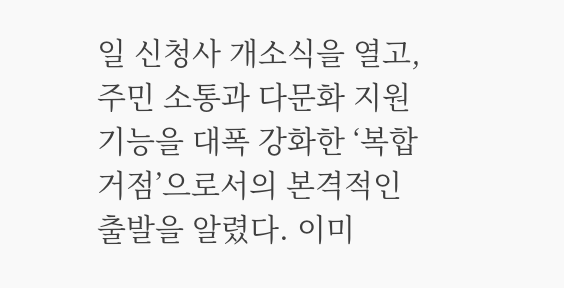일 신청사 개소식을 열고, 주민 소통과 다문화 지원 기능을 대폭 강화한 ‘복합 거점’으로서의 본격적인 출발을 알렸다. 이미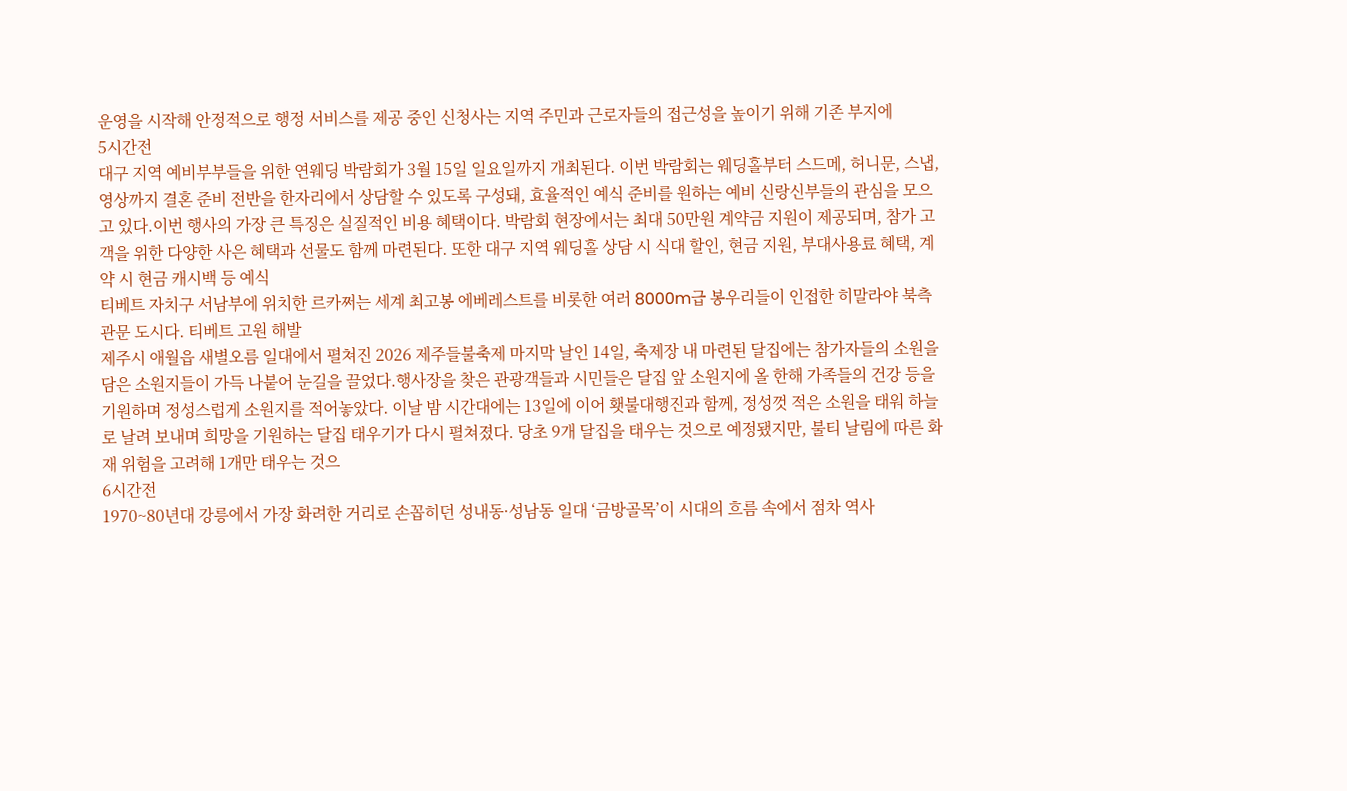운영을 시작해 안정적으로 행정 서비스를 제공 중인 신청사는 지역 주민과 근로자들의 접근성을 높이기 위해 기존 부지에
5시간전
대구 지역 예비부부들을 위한 연웨딩 박람회가 3월 15일 일요일까지 개최된다. 이번 박람회는 웨딩홀부터 스드메, 허니문, 스냅, 영상까지 결혼 준비 전반을 한자리에서 상담할 수 있도록 구성돼, 효율적인 예식 준비를 원하는 예비 신랑신부들의 관심을 모으고 있다.이번 행사의 가장 큰 특징은 실질적인 비용 혜택이다. 박람회 현장에서는 최대 50만원 계약금 지원이 제공되며, 참가 고객을 위한 다양한 사은 혜택과 선물도 함께 마련된다. 또한 대구 지역 웨딩홀 상담 시 식대 할인, 현금 지원, 부대사용료 혜택, 계약 시 현금 캐시백 등 예식
티베트 자치구 서남부에 위치한 르카쩌는 세계 최고봉 에베레스트를 비롯한 여러 8000m급 봉우리들이 인접한 히말라야 북측 관문 도시다. 티베트 고원 해발
제주시 애월읍 새별오름 일대에서 펼쳐진 2026 제주들불축제 마지막 날인 14일, 축제장 내 마련된 달집에는 참가자들의 소원을 담은 소원지들이 가득 나붙어 눈길을 끌었다.행사장을 찾은 관광객들과 시민들은 달집 앞 소원지에 올 한해 가족들의 건강 등을 기원하며 정성스럽게 소원지를 적어놓았다. 이날 밤 시간대에는 13일에 이어 횃불대행진과 함께, 정성껏 적은 소원을 태워 하늘로 날려 보내며 희망을 기원하는 달집 태우기가 다시 펼쳐졌다. 당초 9개 달집을 태우는 것으로 예정됐지만, 불티 날림에 따른 화재 위험을 고려해 1개만 태우는 것으
6시간전
1970~80년대 강릉에서 가장 화려한 거리로 손꼽히던 성내동·성남동 일대 ‘금방골목’이 시대의 흐름 속에서 점차 역사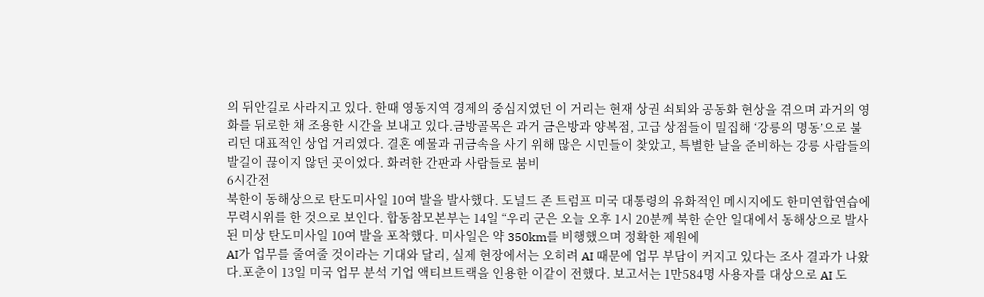의 뒤안길로 사라지고 있다. 한때 영동지역 경제의 중심지였던 이 거리는 현재 상권 쇠퇴와 공동화 현상을 겪으며 과거의 영화를 뒤로한 채 조용한 시간을 보내고 있다.금방골목은 과거 금은방과 양복점, 고급 상점들이 밀집해 ‘강릉의 명동’으로 불리던 대표적인 상업 거리였다. 결혼 예물과 귀금속을 사기 위해 많은 시민들이 찾았고, 특별한 날을 준비하는 강릉 사람들의 발길이 끊이지 않던 곳이었다. 화려한 간판과 사람들로 붐비
6시간전
북한이 동해상으로 탄도미사일 10여 발을 발사했다. 도널드 존 트럼프 미국 대통령의 유화적인 메시지에도 한미연합연습에 무력시위를 한 것으로 보인다. 합동참모본부는 14일 “우리 군은 오늘 오후 1시 20분께 북한 순안 일대에서 동해상으로 발사된 미상 탄도미사일 10여 발을 포착했다. 미사일은 약 350km를 비행했으며 정확한 제원에
AI가 업무를 줄여줄 것이라는 기대와 달리, 실제 현장에서는 오히려 AI 때문에 업무 부담이 커지고 있다는 조사 결과가 나왔다.포춘이 13일 미국 업무 분석 기업 액티브트랙을 인용한 이같이 전했다. 보고서는 1만584명 사용자를 대상으로 AI 도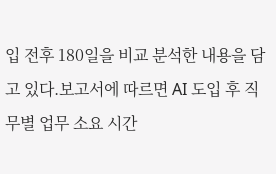입 전후 180일을 비교 분석한 내용을 담고 있다.보고서에 따르면 AI 도입 후 직무별 업무 소요 시간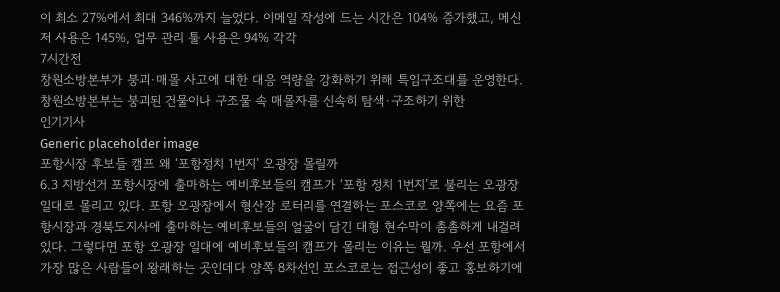이 최소 27%에서 최대 346%까지 늘었다. 이메일 작성에 드는 시간은 104% 증가했고, 메신저 사용은 145%, 업무 관리 툴 사용은 94% 각각
7시간전
창원소방본부가 붕괴·매몰 사고에 대한 대응 역량을 강화하기 위해 특임구조대를 운영한다.창원소방본부는 붕괴된 건물이나 구조물 속 매몰자를 신속히 탐색·구조하기 위한
인기기사
Generic placeholder image
포항시장 후보들 캠프 왜 ‘포항정치 1번지’ 오광장 몰릴까
6.3 지방선거 포항시장에 출마하는 예비후보들의 캠프가 ‘포항 정치 1번지’로 불리는 오광장 일대로 몰리고 있다. 포항 오광장에서 형산강 로터리를 연결하는 포스코로 양쪽에는 요즘 포항시장과 경북도지사에 출마하는 예비후보들의 얼굴이 담긴 대형 현수막이 촘촘하게 내걸려 있다. 그렇다면 포항 오광장 일대에 예비후보들의 캠프가 몰리는 이유는 뭘까. 우선 포항에서 가장 많은 사람들이 왕래하는 곳인데다 양쪽 8차선인 포스코로는 접근성이 좋고 홍보하기에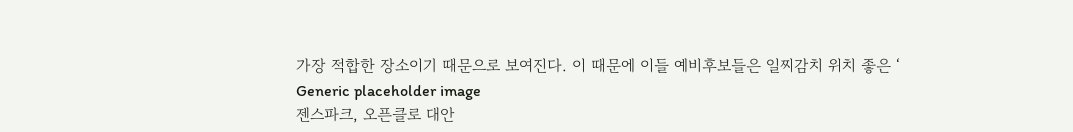가장 적합한 장소이기 때문으로 보여진다. 이 때문에 이들 예비후보들은 일찌감치 위치 좋은 ‘
Generic placeholder image
젠스파크, 오픈클로 대안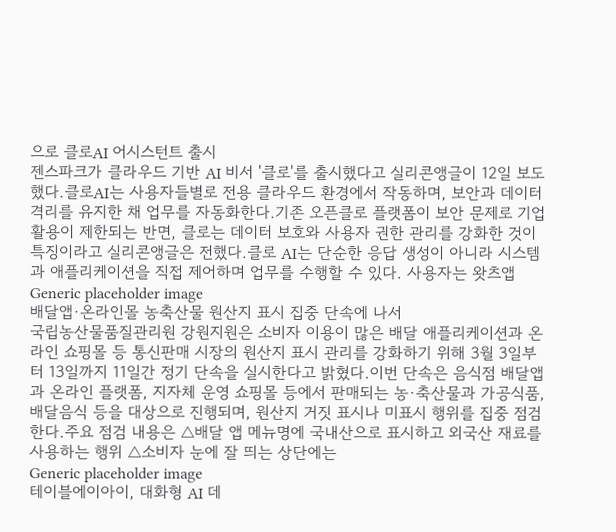으로 클로AI 어시스턴트 출시
젠스파크가 클라우드 기반 AI 비서 '클로'를 출시했다고 실리콘앵글이 12일 보도했다.클로AI는 사용자들별로 전용 클라우드 환경에서 작동하며, 보안과 데이터 격리를 유지한 채 업무를 자동화한다.기존 오픈클로 플랫폼이 보안 문제로 기업 활용이 제한되는 반면, 클로는 데이터 보호와 사용자 권한 관리를 강화한 것이 특징이라고 실리콘앵글은 전했다.클로 AI는 단순한 응답 생성이 아니라 시스템과 애플리케이션을 직접 제어하며 업무를 수행할 수 있다. 사용자는 왓츠앱
Generic placeholder image
배달앱·온라인몰 농축산물 원산지 표시 집중 단속에 나서
국립농산물품질관리원 강원지원은 소비자 이용이 많은 배달 애플리케이션과 온라인 쇼핑몰 등 통신판매 시장의 원산지 표시 관리를 강화하기 위해 3월 3일부터 13일까지 11일간 정기 단속을 실시한다고 밝혔다.이번 단속은 음식점 배달앱과 온라인 플랫폼, 지자체 운영 쇼핑몰 등에서 판매되는 농·축산물과 가공식품, 배달음식 등을 대상으로 진행되며, 원산지 거짓 표시나 미표시 행위를 집중 점검한다.주요 점검 내용은 △배달 앱 메뉴명에 국내산으로 표시하고 외국산 재료를 사용하는 행위 △소비자 눈에 잘 띄는 상단에는
Generic placeholder image
테이블에이아이, 대화형 AI 데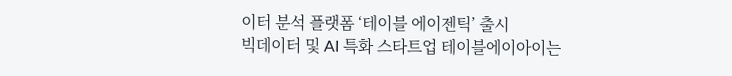이터 분석 플랫폼 ‘테이블 에이젠틱’ 출시
빅데이터 및 AI 특화 스타트업 테이블에이아이는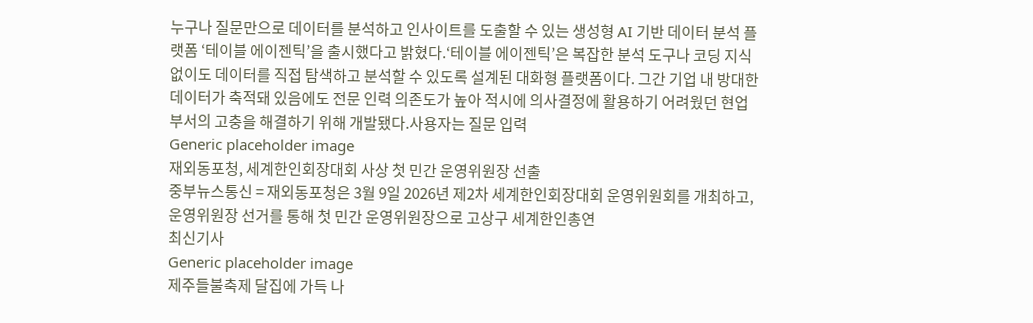누구나 질문만으로 데이터를 분석하고 인사이트를 도출할 수 있는 생성형 AI 기반 데이터 분석 플랫폼 ‘테이블 에이젠틱’을 출시했다고 밝혔다.‘테이블 에이젠틱’은 복잡한 분석 도구나 코딩 지식 없이도 데이터를 직접 탐색하고 분석할 수 있도록 설계된 대화형 플랫폼이다. 그간 기업 내 방대한 데이터가 축적돼 있음에도 전문 인력 의존도가 높아 적시에 의사결정에 활용하기 어려웠던 현업 부서의 고충을 해결하기 위해 개발됐다.사용자는 질문 입력
Generic placeholder image
재외동포청, 세계한인회장대회 사상 첫 민간 운영위원장 선출
중부뉴스통신 = 재외동포청은 3월 9일 2026년 제2차 세계한인회장대회 운영위원회를 개최하고, 운영위원장 선거를 통해 첫 민간 운영위원장으로 고상구 세계한인총연
최신기사
Generic placeholder image
제주들불축제 달집에 가득 나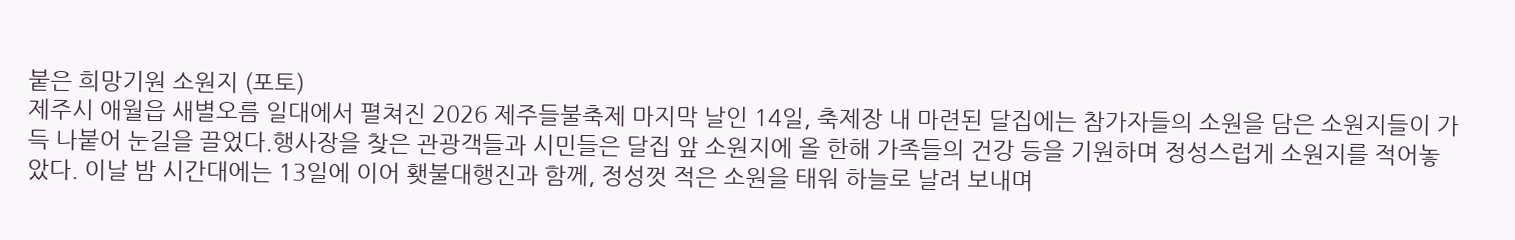붙은 희망기원 소원지 (포토)
제주시 애월읍 새별오름 일대에서 펼쳐진 2026 제주들불축제 마지막 날인 14일, 축제장 내 마련된 달집에는 참가자들의 소원을 담은 소원지들이 가득 나붙어 눈길을 끌었다.행사장을 찾은 관광객들과 시민들은 달집 앞 소원지에 올 한해 가족들의 건강 등을 기원하며 정성스럽게 소원지를 적어놓았다. 이날 밤 시간대에는 13일에 이어 횃불대행진과 함께, 정성껏 적은 소원을 태워 하늘로 날려 보내며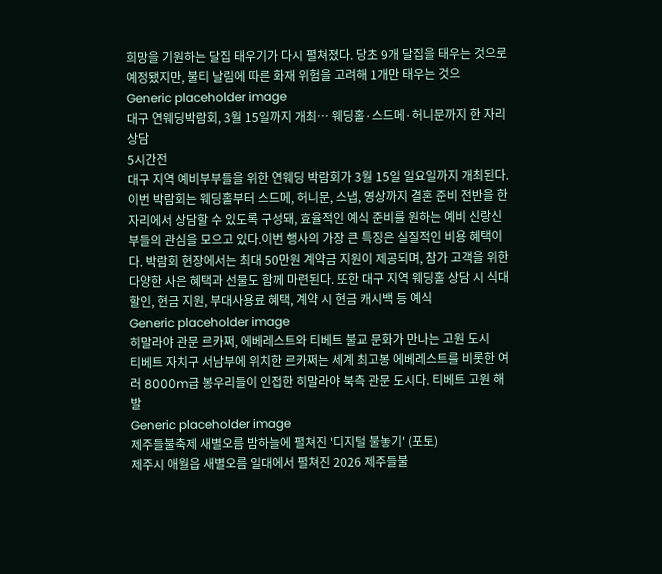희망을 기원하는 달집 태우기가 다시 펼쳐졌다. 당초 9개 달집을 태우는 것으로 예정됐지만, 불티 날림에 따른 화재 위험을 고려해 1개만 태우는 것으
Generic placeholder image
대구 연웨딩박람회, 3월 15일까지 개최… 웨딩홀·스드메·허니문까지 한 자리 상담
5시간전
대구 지역 예비부부들을 위한 연웨딩 박람회가 3월 15일 일요일까지 개최된다. 이번 박람회는 웨딩홀부터 스드메, 허니문, 스냅, 영상까지 결혼 준비 전반을 한자리에서 상담할 수 있도록 구성돼, 효율적인 예식 준비를 원하는 예비 신랑신부들의 관심을 모으고 있다.이번 행사의 가장 큰 특징은 실질적인 비용 혜택이다. 박람회 현장에서는 최대 50만원 계약금 지원이 제공되며, 참가 고객을 위한 다양한 사은 혜택과 선물도 함께 마련된다. 또한 대구 지역 웨딩홀 상담 시 식대 할인, 현금 지원, 부대사용료 혜택, 계약 시 현금 캐시백 등 예식
Generic placeholder image
히말라야 관문 르카쩌, 에베레스트와 티베트 불교 문화가 만나는 고원 도시
티베트 자치구 서남부에 위치한 르카쩌는 세계 최고봉 에베레스트를 비롯한 여러 8000m급 봉우리들이 인접한 히말라야 북측 관문 도시다. 티베트 고원 해발
Generic placeholder image
제주들불축제 새별오름 밤하늘에 펼쳐진 '디지털 불놓기' (포토)
제주시 애월읍 새별오름 일대에서 펼쳐진 2026 제주들불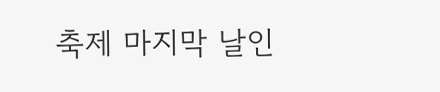축제 마지막 날인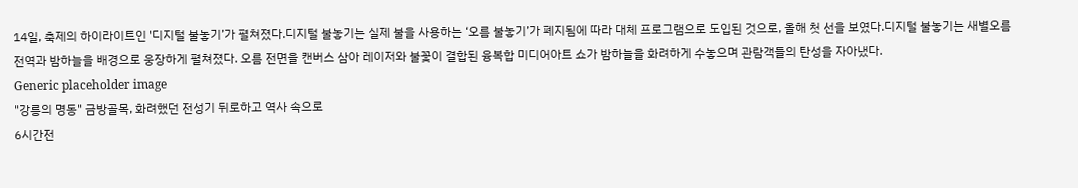14일, 축제의 하이라이트인 '디지털 불놓기’가 펼쳐졌다.디지털 불놓기는 실제 불을 사용하는 ‘오름 불놓기’가 폐지됨에 따라 대체 프로그램으로 도입된 것으로, 올해 첫 선을 보였다.디지털 불놓기는 새별오름 전역과 밤하늘을 배경으로 웅장하게 펼쳐졌다. 오름 전면을 캔버스 삼아 레이저와 불꽃이 결합된 융복합 미디어아트 쇼가 밤하늘을 화려하게 수놓으며 관람객들의 탄성을 자아냈다.
Generic placeholder image
"강릉의 명동" 금방골목, 화려했던 전성기 뒤로하고 역사 속으로
6시간전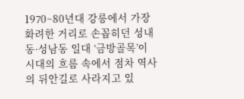1970~80년대 강릉에서 가장 화려한 거리로 손꼽히던 성내동·성남동 일대 ‘금방골목’이 시대의 흐름 속에서 점차 역사의 뒤안길로 사라지고 있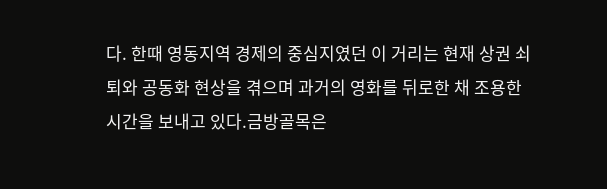다. 한때 영동지역 경제의 중심지였던 이 거리는 현재 상권 쇠퇴와 공동화 현상을 겪으며 과거의 영화를 뒤로한 채 조용한 시간을 보내고 있다.금방골목은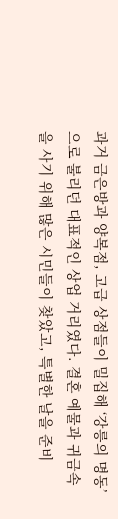과거 금은방과 양복점, 고급 상점들이 밀집해 ‘강릉의 명동’으로 불리던 대표적인 상업 거리였다. 결혼 예물과 귀금속을 사기 위해 많은 시민들이 찾았고, 특별한 날을 준비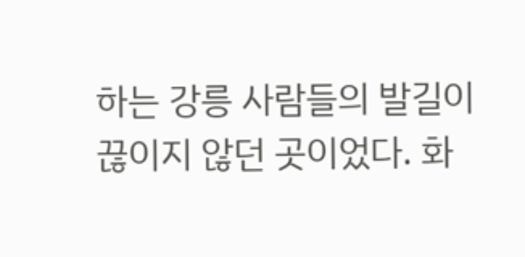하는 강릉 사람들의 발길이 끊이지 않던 곳이었다. 화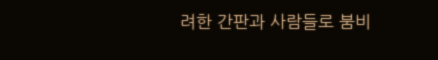려한 간판과 사람들로 붐비